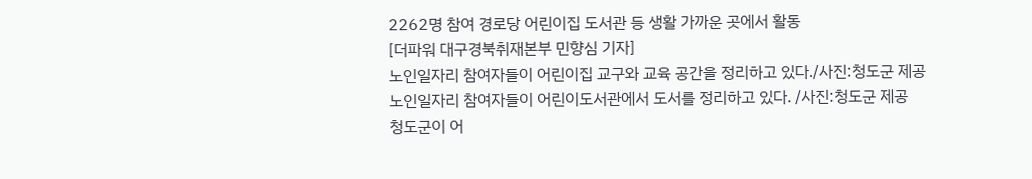2262명 참여 경로당 어린이집 도서관 등 생활 가까운 곳에서 활동
[더파워 대구경북취재본부 민향심 기자]
노인일자리 참여자들이 어린이집 교구와 교육 공간을 정리하고 있다./사진:청도군 제공
노인일자리 참여자들이 어린이도서관에서 도서를 정리하고 있다. /사진:청도군 제공
청도군이 어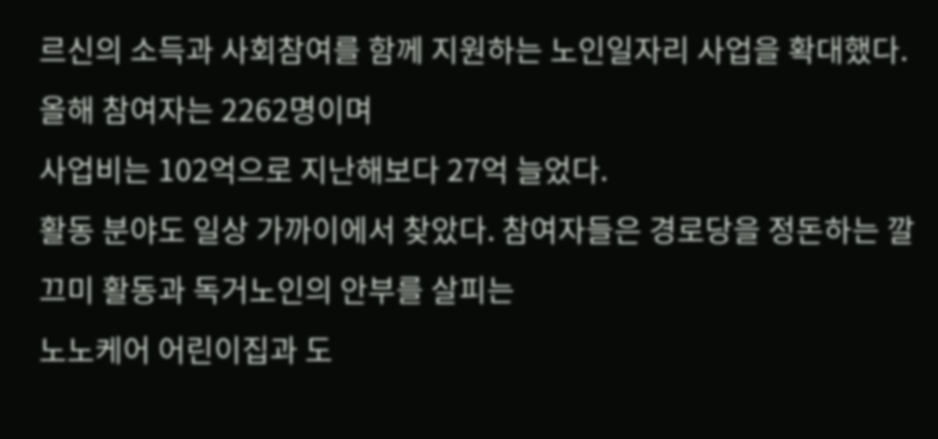르신의 소득과 사회참여를 함께 지원하는 노인일자리 사업을 확대했다. 올해 참여자는 2262명이며
사업비는 102억으로 지난해보다 27억 늘었다.
활동 분야도 일상 가까이에서 찾았다. 참여자들은 경로당을 정돈하는 깔끄미 활동과 독거노인의 안부를 살피는
노노케어 어린이집과 도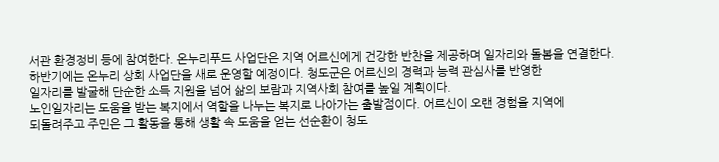서관 환경정비 등에 참여한다. 온누리푸드 사업단은 지역 어르신에게 건강한 반찬을 제공하며 일자리와 돌봄을 연결한다.
하반기에는 온누리 상회 사업단을 새로 운영할 예정이다. 청도군은 어르신의 경력과 능력 관심사를 반영한
일자리를 발굴해 단순한 소득 지원을 넘어 삶의 보람과 지역사회 참여를 높일 계획이다.
노인일자리는 도움을 받는 복지에서 역할을 나누는 복지로 나아가는 출발점이다. 어르신이 오랜 경험을 지역에
되돌려주고 주민은 그 활동을 통해 생활 속 도움을 얻는 선순환이 청도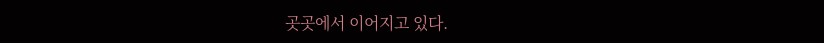곳곳에서 이어지고 있다.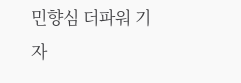민향심 더파워 기자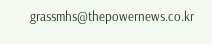grassmhs@thepowernews.co.kr